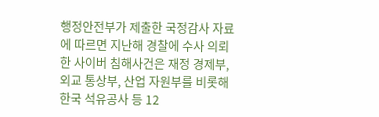행정안전부가 제출한 국정감사 자료에 따르면 지난해 경찰에 수사 의뢰한 사이버 침해사건은 재정 경제부,외교 통상부, 산업 자원부를 비롯해 한국 석유공사 등 12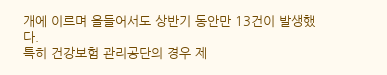개에 이르며 올들어서도 상반기 동안만 13건이 발생했다.
특히 건강보험 관리공단의 경우 제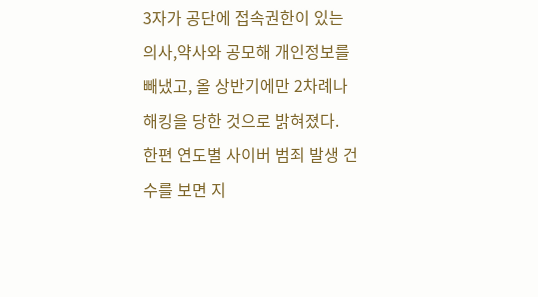3자가 공단에 접속권한이 있는 의사,약사와 공모해 개인정보를 빼냈고, 올 상반기에만 2차례나 해킹을 당한 것으로 밝혀졌다.
한편 연도별 사이버 범죄 발생 건수를 보면 지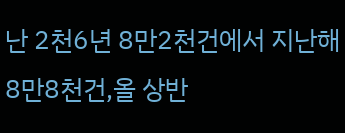난 2천6년 8만2천건에서 지난해 8만8천건,올 상반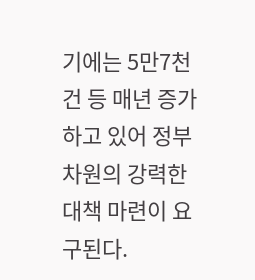기에는 5만7천건 등 매년 증가하고 있어 정부 차원의 강력한 대책 마련이 요구된다.